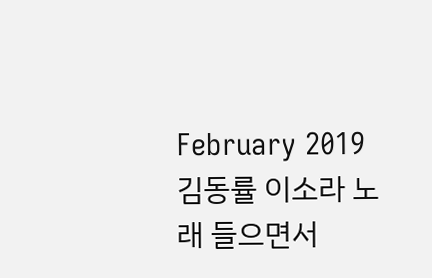February 2019
김동률 이소라 노래 들으면서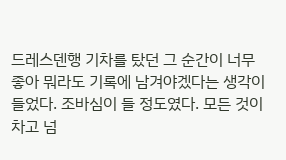드레스덴행 기차를 탔던 그 순간이 너무 좋아 뭐라도 기록에 남겨야겠다는 생각이 들었다. 조바심이 들 정도였다. 모든 것이 차고 넘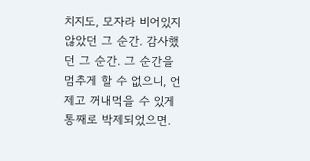치지도, 모자라 비어있지 않았던 그 순간. 감사했던 그 순간. 그 순간을 멈추게 할 수 없으니, 언제고 꺼내먹을 수 있게 통째로 박제되었으면.